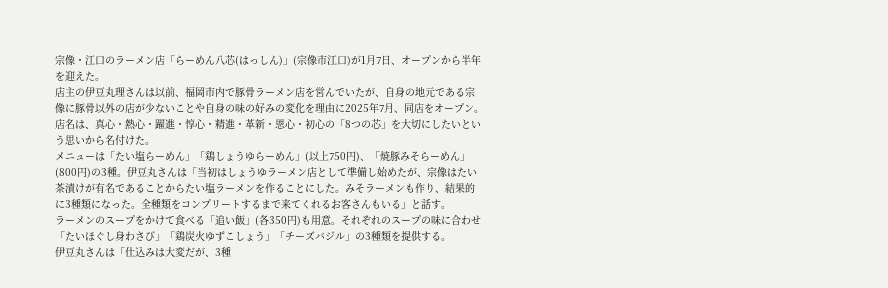宗像・江口のラーメン店「らーめん八芯(はっしん)」(宗像市江口)が1月7日、オープンから半年を迎えた。
店主の伊豆丸理さんは以前、福岡市内で豚骨ラーメン店を営んでいたが、自身の地元である宗像に豚骨以外の店が少ないことや自身の味の好みの変化を理由に2025年7月、同店をオープン。店名は、真心・熱心・躍進・惇心・精進・革新・恩心・初心の「8つの芯」を大切にしたいという思いから名付けた。
メニューは「たい塩らーめん」「鶏しょうゆらーめん」(以上750円)、「焼豚みそらーめん」(800円)の3種。伊豆丸さんは「当初はしょうゆラーメン店として準備し始めたが、宗像はたい茶漬けが有名であることからたい塩ラーメンを作ることにした。みそラーメンも作り、結果的に3種類になった。全種類をコンプリートするまで来てくれるお客さんもいる」と話す。
ラーメンのスープをかけて食べる「追い飯」(各350円)も用意。それぞれのスープの味に合わせ「たいほぐし身わさび」「鶏炭火ゆずこしょう」「チーズバジル」の3種類を提供する。
伊豆丸さんは「仕込みは大変だが、3種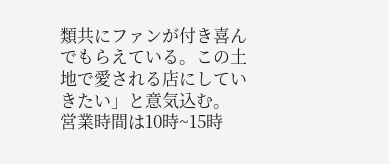類共にファンが付き喜んでもらえている。この土地で愛される店にしていきたい」と意気込む。
営業時間は10時~15時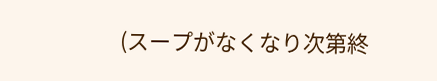(スープがなくなり次第終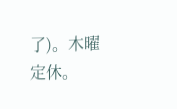了)。木曜定休。